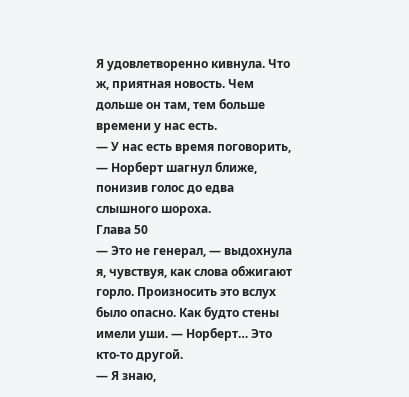Я удовлетворенно кивнула. Что ж, приятная новость. Чем дольше он там, тем больше времени у нас есть.
— У нас есть время поговорить, — Норберт шагнул ближе, понизив голос до едва слышного шороха.
Глава 50
— Это не генерал, — выдохнула я, чувствуя, как слова обжигают горло. Произносить это вслух было опасно. Как будто стены имели уши. — Норберт… Это кто-то другой.
— Я знаю,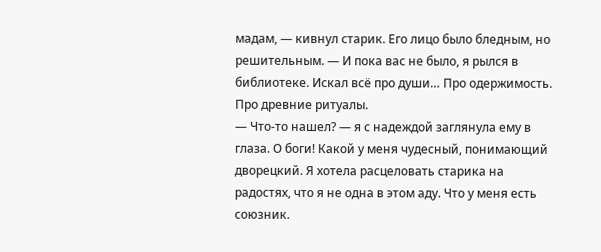мадам, — кивнул старик. Его лицо было бледным, но решительным. — И пока вас не было, я рылся в библиотеке. Искал всё про души… Про одержимость. Про древние ритуалы.
— Что-то нашел? — я с надеждой заглянула ему в глаза. О боги! Какой у меня чудесный, понимающий дворецкий. Я хотела расцеловать старика на радостях, что я не одна в этом аду. Что у меня есть союзник.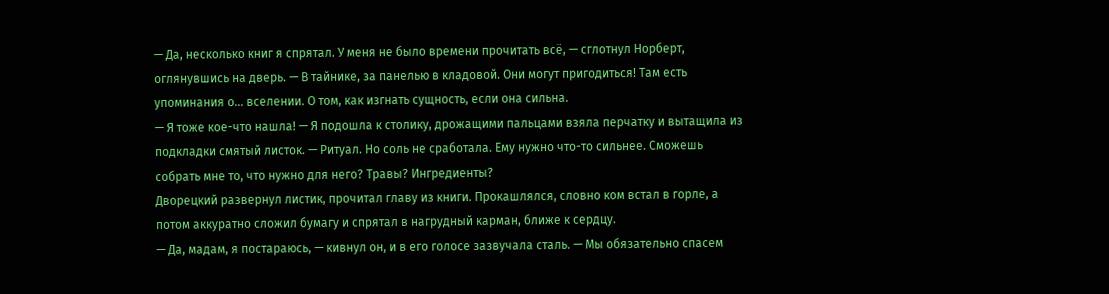— Да, несколько книг я спрятал. У меня не было времени прочитать всё, — сглотнул Норберт, оглянувшись на дверь. — В тайнике, за панелью в кладовой. Они могут пригодиться! Там есть упоминания о… вселении. О том, как изгнать сущность, если она сильна.
— Я тоже кое-что нашла! — Я подошла к столику, дрожащими пальцами взяла перчатку и вытащила из подкладки смятый листок. — Ритуал. Но соль не сработала. Ему нужно что-то сильнее. Сможешь собрать мне то, что нужно для него? Травы? Ингредиенты?
Дворецкий развернул листик, прочитал главу из книги. Прокашлялся, словно ком встал в горле, а потом аккуратно сложил бумагу и спрятал в нагрудный карман, ближе к сердцу.
— Да, мадам, я постараюсь, — кивнул он, и в его голосе зазвучала сталь. — Мы обязательно спасем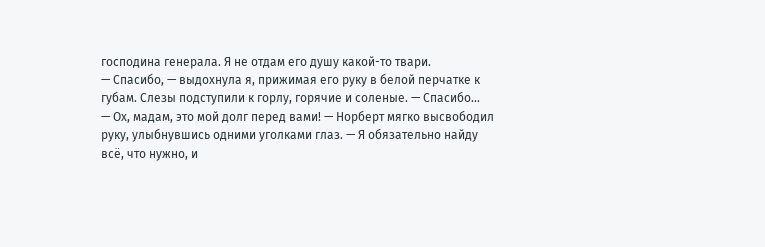господина генерала. Я не отдам его душу какой-то твари.
— Спасибо, — выдохнула я, прижимая его руку в белой перчатке к губам. Слезы подступили к горлу, горячие и соленые. — Спасибо…
— Ох, мадам, это мой долг перед вами! — Норберт мягко высвободил руку, улыбнувшись одними уголками глаз. — Я обязательно найду всё, что нужно, и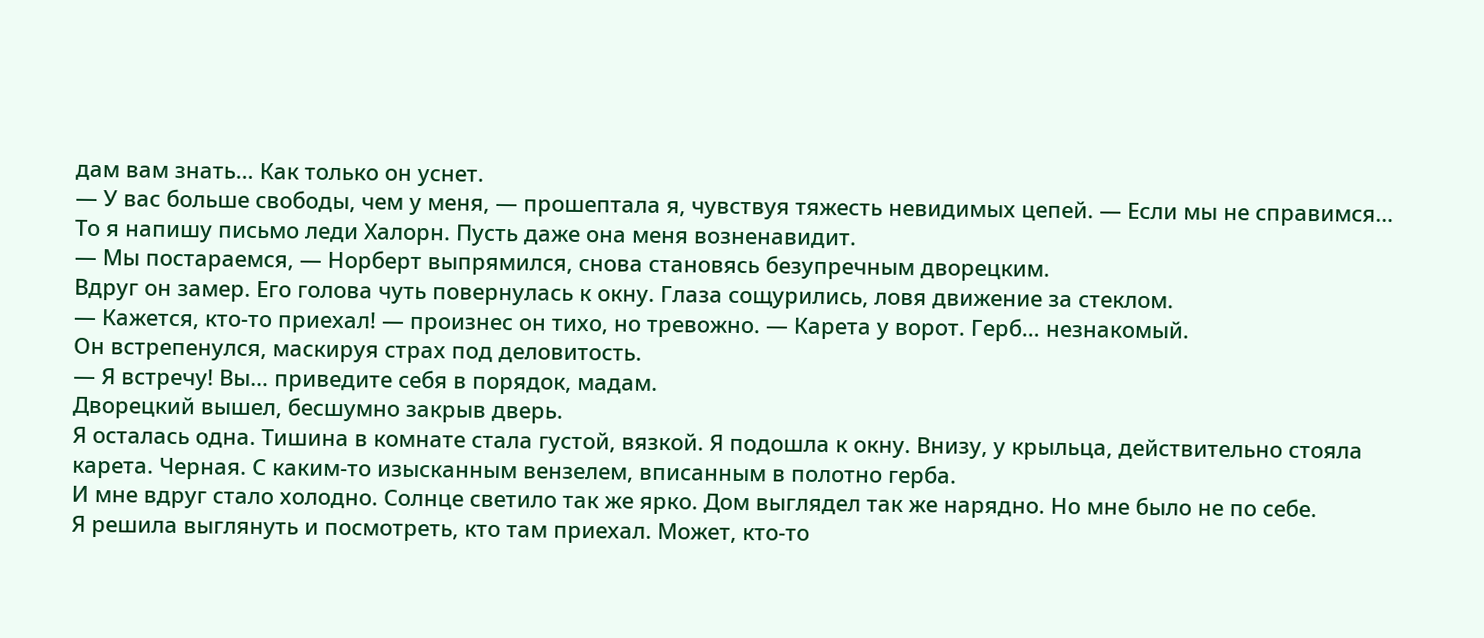дам вам знать… Как только он уснет.
— У вас больше свободы, чем у меня, — прошептала я, чувствуя тяжесть невидимых цепей. — Если мы не справимся… То я напишу письмо леди Халорн. Пусть даже она меня возненавидит.
— Мы постараемся, — Норберт выпрямился, снова становясь безупречным дворецким.
Вдруг он замер. Его голова чуть повернулась к окну. Глаза сощурились, ловя движение за стеклом.
— Кажется, кто-то приехал! — произнес он тихо, но тревожно. — Карета у ворот. Герб… незнакомый.
Он встрепенулся, маскируя страх под деловитость.
— Я встречу! Вы… приведите себя в порядок, мадам.
Дворецкий вышел, бесшумно закрыв дверь.
Я осталась одна. Тишина в комнате стала густой, вязкой. Я подошла к окну. Внизу, у крыльца, действительно стояла карета. Черная. С каким-то изысканным вензелем, вписанным в полотно герба.
И мне вдруг стало холодно. Солнце светило так же ярко. Дом выглядел так же нарядно. Но мне было не по себе.
Я решила выглянуть и посмотреть, кто там приехал. Может, кто-то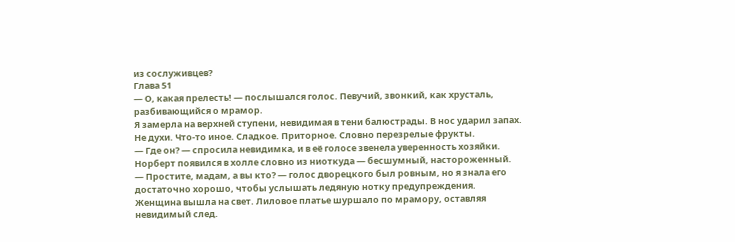из сослуживцев?
Глава 51
— О, какая прелесть! — послышался голос. Певучий, звонкий, как хрусталь, разбивающийся о мрамор.
Я замерла на верхней ступени, невидимая в тени балюстрады. В нос ударил запах. Не духи. Что-то иное. Сладкое. Приторное. Словно перезрелые фрукты.
— Где он? — спросила невидимка, и в её голосе звенела уверенность хозяйки.
Норберт появился в холле словно из ниоткуда — бесшумный, настороженный.
— Простите, мадам, а вы кто? — голос дворецкого был ровным, но я знала его достаточно хорошо, чтобы услышать ледяную нотку предупреждения.
Женщина вышла на свет. Лиловое платье шуршало по мрамору, оставляя невидимый след.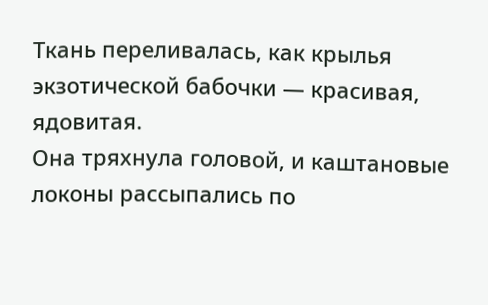Ткань переливалась, как крылья экзотической бабочки — красивая, ядовитая.
Она тряхнула головой, и каштановые локоны рассыпались по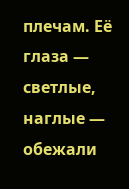плечам. Её глаза — светлые, наглые — обежали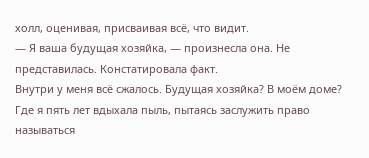холл, оценивая, присваивая всё, что видит.
— Я ваша будущая хозяйка, — произнесла она. Не представилась. Констатировала факт.
Внутри у меня всё сжалось. Будущая хозяйка? В моём доме? Где я пять лет вдыхала пыль, пытаясь заслужить право называться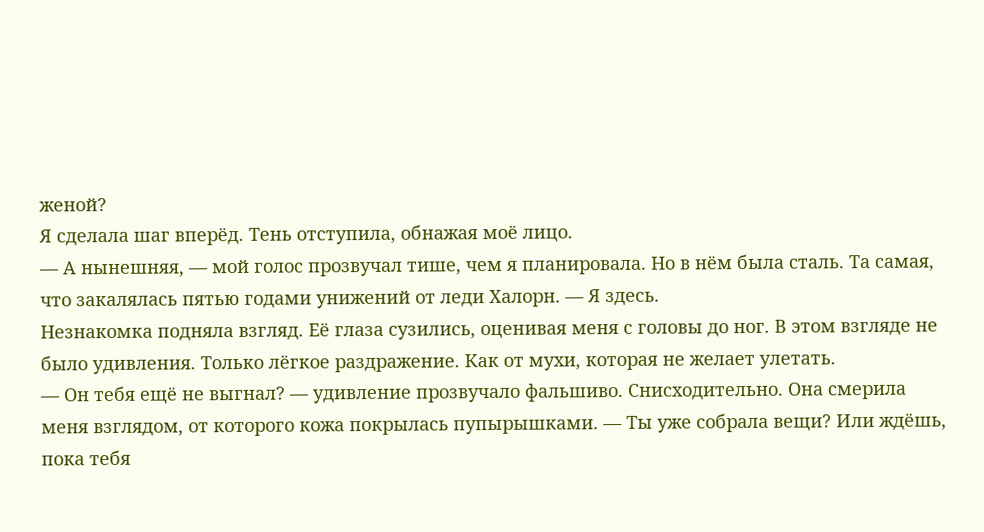женой?
Я сделала шаг вперёд. Тень отступила, обнажая моё лицо.
— А нынешняя, — мой голос прозвучал тише, чем я планировала. Но в нём была сталь. Та самая, что закалялась пятью годами унижений от леди Халорн. — Я здесь.
Незнакомка подняла взгляд. Её глаза сузились, оценивая меня с головы до ног. В этом взгляде не было удивления. Только лёгкое раздражение. Как от мухи, которая не желает улетать.
— Он тебя ещё не выгнал? — удивление прозвучало фальшиво. Снисходительно. Она смерила меня взглядом, от которого кожа покрылась пупырышками. — Ты уже собрала вещи? Или ждёшь, пока тебя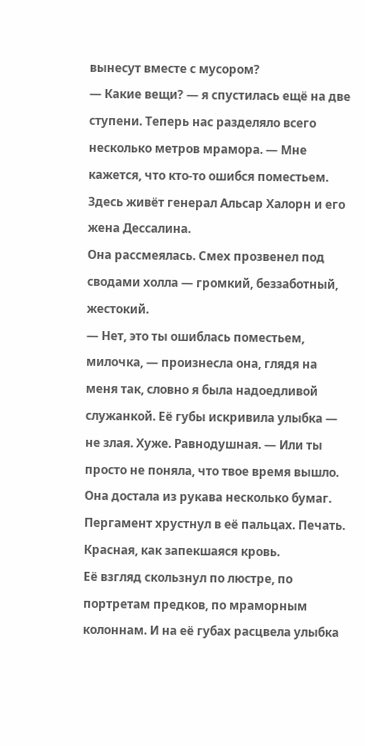вынесут вместе с мусором?
— Какие вещи? — я спустилась ещё на две ступени. Теперь нас разделяло всего несколько метров мрамора. — Мне кажется, что кто-то ошибся поместьем. Здесь живёт генерал Альсар Халорн и его жена Дессалина.
Она рассмеялась. Смех прозвенел под сводами холла — громкий, беззаботный, жестокий.
— Нет, это ты ошиблась поместьем, милочка, — произнесла она, глядя на меня так, словно я была надоедливой служанкой. Её губы искривила улыбка — не злая. Хуже. Равнодушная. — Или ты просто не поняла, что твое время вышло.
Она достала из рукава несколько бумаг. Пергамент хрустнул в её пальцах. Печать. Красная, как запекшаяся кровь.
Её взгляд скользнул по люстре, по портретам предков, по мраморным колоннам. И на её губах расцвела улыбка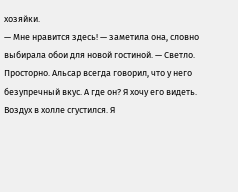хозяйки.
— Мне нравится здесь! — заметила она, словно выбирала обои для новой гостиной. — Светло. Просторно. Альсар всегда говорил, что у него безупречный вкус. А где он? Я хочу его видеть.
Воздух в холле сгустился. Я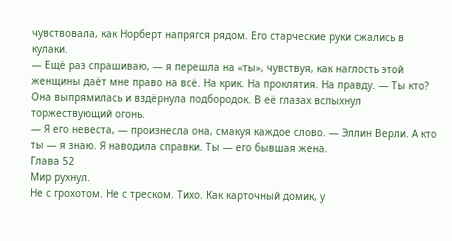чувствовала, как Норберт напрягся рядом. Его старческие руки сжались в кулаки.
— Ещё раз спрашиваю, — я перешла на «ты», чувствуя, как наглость этой женщины даёт мне право на всё. На крик. На проклятия. На правду. — Ты кто?
Она выпрямилась и вздёрнула подбородок. В её глазах вспыхнул торжествующий огонь.
— Я его невеста, — произнесла она, смакуя каждое слово. — Эллин Верли. А кто ты — я знаю. Я наводила справки. Ты — его бывшая жена.
Глава 52
Мир рухнул.
Не с грохотом. Не с треском. Тихо. Как карточный домик, у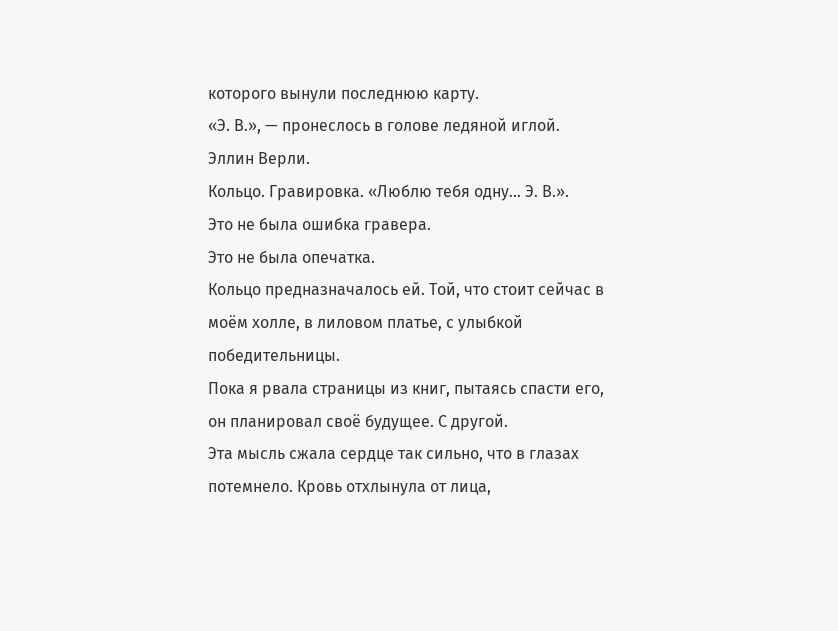которого вынули последнюю карту.
«Э. В.», — пронеслось в голове ледяной иглой.
Эллин Верли.
Кольцо. Гравировка. «Люблю тебя одну… Э. В.».
Это не была ошибка гравера.
Это не была опечатка.
Кольцо предназначалось ей. Той, что стоит сейчас в моём холле, в лиловом платье, с улыбкой победительницы.
Пока я рвала страницы из книг, пытаясь спасти его, он планировал своё будущее. С другой.
Эта мысль сжала сердце так сильно, что в глазах потемнело. Кровь отхлынула от лица,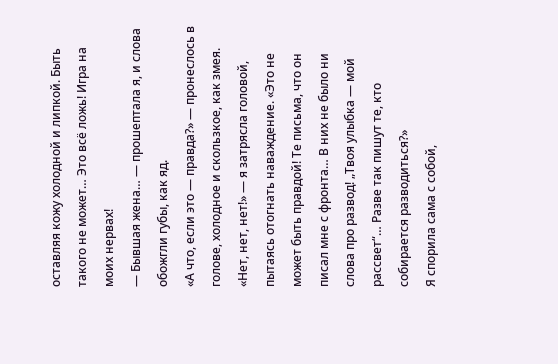оставляя кожу холодной и липкой. Быть такого не может… Это всё ложь! Игра на моих нервах!
— Бывшая жена… — прошептала я, и слова обожгли губы, как яд.
«А что, если это — правда?» — пронеслось в голове, холодное и скользкое, как змея.
«Нет, нет, нет!» — я затрясла головой, пытаясь отогнать наваждение. «Это не может быть правдой! Те письма, что он писал мне с фронта… В них не было ни слова про развод! „Твоя улыбка — мой рассвет“… Разве так пишут те, кто собирается разводиться?»
Я спорила сама с собой,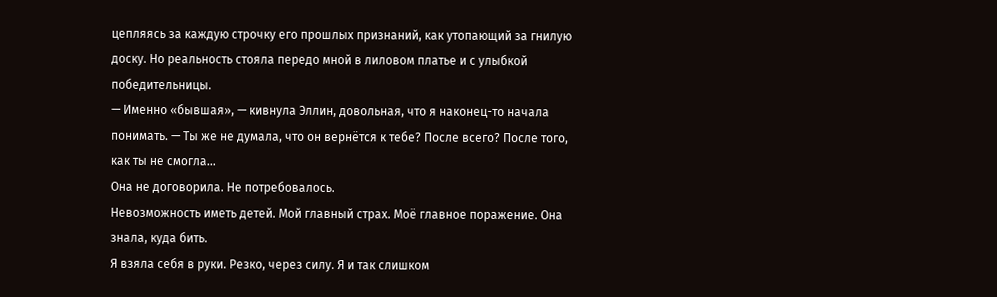цепляясь за каждую строчку его прошлых признаний, как утопающий за гнилую доску. Но реальность стояла передо мной в лиловом платье и с улыбкой победительницы.
— Именно «бывшая», — кивнула Эллин, довольная, что я наконец-то начала понимать. — Ты же не думала, что он вернётся к тебе? После всего? После того, как ты не смогла…
Она не договорила. Не потребовалось.
Невозможность иметь детей. Мой главный страх. Моё главное поражение. Она знала, куда бить.
Я взяла себя в руки. Резко, через силу. Я и так слишком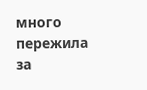много пережила за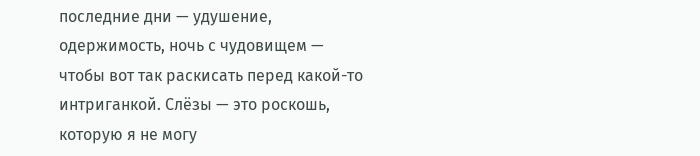последние дни — удушение, одержимость, ночь с чудовищем — чтобы вот так раскисать перед какой-то интриганкой. Слёзы — это роскошь, которую я не могу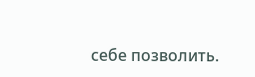себе позволить.